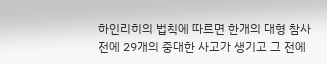하인리히의 법칙에 따르면 한개의 대형 참사 전에 29개의 중대한 사고가 생기고 그 전에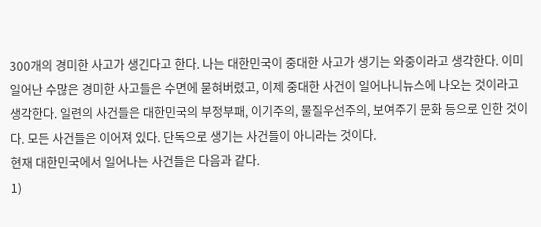300개의 경미한 사고가 생긴다고 한다. 나는 대한민국이 중대한 사고가 생기는 와중이라고 생각한다. 이미 일어난 수많은 경미한 사고들은 수면에 묻혀버렸고, 이제 중대한 사건이 일어나니뉴스에 나오는 것이라고 생각한다. 일련의 사건들은 대한민국의 부정부패, 이기주의, 물질우선주의, 보여주기 문화 등으로 인한 것이다. 모든 사건들은 이어져 있다. 단독으로 생기는 사건들이 아니라는 것이다.
현재 대한민국에서 일어나는 사건들은 다음과 같다.
1)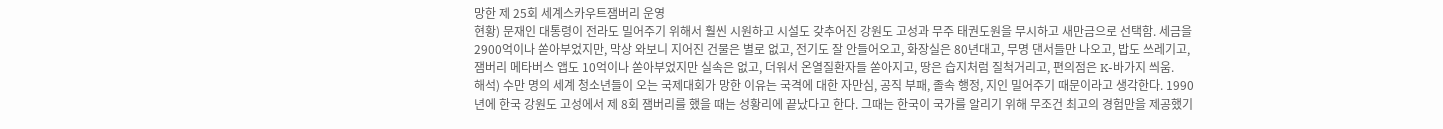망한 제 25회 세계스카우트잼버리 운영
현황) 문재인 대통령이 전라도 밀어주기 위해서 훨씬 시원하고 시설도 갖추어진 강원도 고성과 무주 태권도원을 무시하고 새만금으로 선택함. 세금을 2900억이나 쏟아부었지만, 막상 와보니 지어진 건물은 별로 없고, 전기도 잘 안들어오고, 화장실은 80년대고, 무명 댄서들만 나오고, 밥도 쓰레기고, 잼버리 메타버스 앱도 10억이나 쏟아부었지만 실속은 없고, 더워서 온열질환자들 쏟아지고, 땅은 습지처럼 질척거리고, 편의점은 K-바가지 씌움.
해석) 수만 명의 세계 청소년들이 오는 국제대회가 망한 이유는 국격에 대한 자만심, 공직 부패, 졸속 행정, 지인 밀어주기 때문이라고 생각한다. 1990년에 한국 강원도 고성에서 제 8회 잼버리를 했을 때는 성황리에 끝났다고 한다. 그때는 한국이 국가를 알리기 위해 무조건 최고의 경험만을 제공했기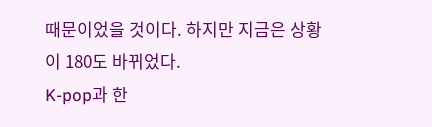때문이었을 것이다. 하지만 지금은 상황이 180도 바뀌었다.
K-pop과 한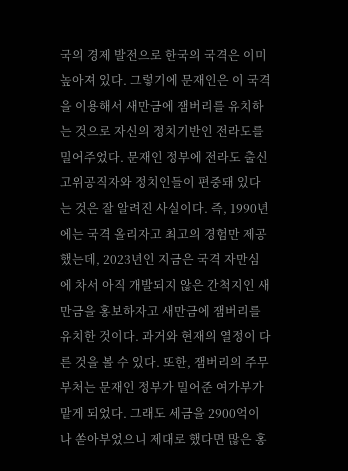국의 경제 발전으로 한국의 국격은 이미 높아져 있다. 그렇기에 문재인은 이 국격을 이용해서 새만금에 잼버리를 유치하는 것으로 자신의 정치기반인 전라도를 밀어주었다. 문재인 정부에 전라도 출신 고위공직자와 정치인들이 편중돼 있다는 것은 잘 알려진 사실이다. 즉, 1990년에는 국격 올리자고 최고의 경험만 제공했는데, 2023년인 지금은 국격 자만심에 차서 아직 개발되지 않은 간척지인 새만금을 홍보하자고 새만금에 잼버리를 유치한 것이다. 과거와 현재의 열정이 다른 것을 볼 수 있다. 또한, 잼버리의 주무부처는 문재인 정부가 밀어준 여가부가 맡게 되었다. 그래도 세금을 2900억이나 쏟아부었으니 제대로 했다면 많은 홍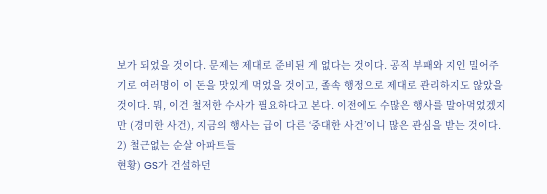보가 되었을 것이다. 문제는 제대로 준비된 게 없다는 것이다. 공직 부패와 지인 밀어주기로 여러명이 이 돈을 맛있게 먹었을 것이고, 졸속 행정으로 제대로 관리하지도 않았을 것이다. 뭐, 이건 철저한 수사가 필요하다고 본다. 이전에도 수많은 행사를 말아먹었겠지만 (경미한 사건), 지금의 행사는 급이 다른 ‘중대한 사건’이니 많은 관심을 받는 것이다.
2) 철근없는 순살 아파트들
현황) GS가 건설하던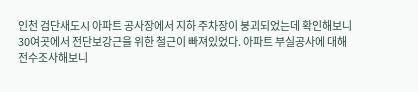인천 검단새도시 아파트 공사장에서 지하 주차장이 붕괴되었는데 확인해보니 30여곳에서 전단보강근을 위한 철근이 빠져있었다. 아파트 부실공사에 대해 전수조사해보니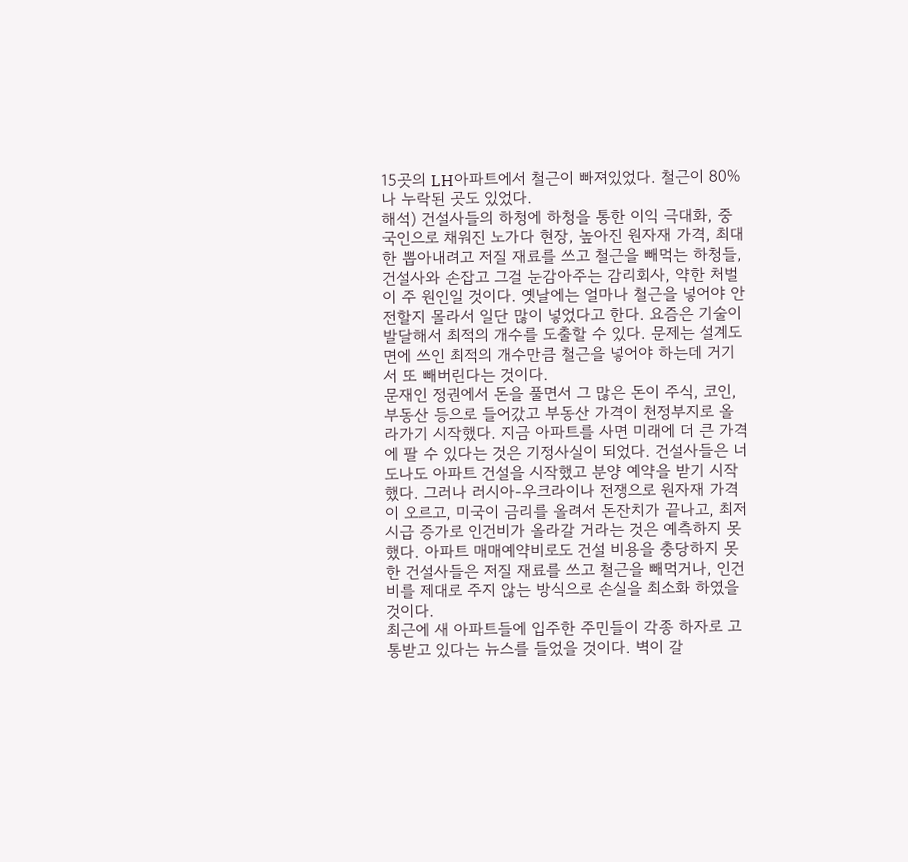15곳의 LH아파트에서 철근이 빠져있었다. 철근이 80%나 누락된 곳도 있었다.
해석) 건설사들의 하청에 하청을 통한 이익 극대화, 중국인으로 채워진 노가다 현장, 높아진 원자재 가격, 최대한 뽑아내려고 저질 재료를 쓰고 철근을 빼먹는 하청들, 건설사와 손잡고 그걸 눈감아주는 감리회사, 약한 처벌이 주 원인일 것이다. 옛날에는 얼마나 철근을 넣어야 안전할지 몰라서 일단 많이 넣었다고 한다. 요즘은 기술이 발달해서 최적의 개수를 도출할 수 있다. 문제는 설계도면에 쓰인 최적의 개수만큼 철근을 넣어야 하는데 거기서 또 빼버린다는 것이다.
문재인 정권에서 돈을 풀면서 그 많은 돈이 주식, 코인, 부동산 등으로 들어갔고 부동산 가격이 천정부지로 올라가기 시작했다. 지금 아파트를 사면 미래에 더 큰 가격에 팔 수 있다는 것은 기정사실이 되었다. 건설사들은 너도나도 아파트 건설을 시작했고 분양 예약을 받기 시작했다. 그러나 러시아-우크라이나 전쟁으로 원자재 가격이 오르고, 미국이 금리를 올려서 돈잔치가 끝나고, 최저시급 증가로 인건비가 올라갈 거라는 것은 예측하지 못했다. 아파트 매매예약비로도 건설 비용을 충당하지 못한 건설사들은 저질 재료를 쓰고 철근을 빼먹거나, 인건비를 제대로 주지 않는 방식으로 손실을 최소화 하였을 것이다.
최근에 새 아파트들에 입주한 주민들이 각종 하자로 고통받고 있다는 뉴스를 들었을 것이다. 벽이 갈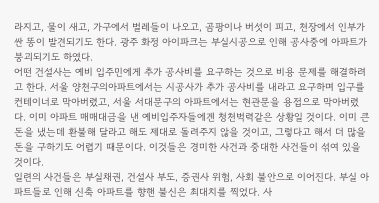라지고, 물이 새고, 가구에서 벌레들이 나오고, 곰팡이나 버섯이 피고, 천장에서 인부가 싼 똥이 발견되기도 한다. 광주 화정 아이파크는 부실시공으로 인해 공사중에 아파트가 붕괴되기도 하였다.
어떤 건설사는 예비 입주민에게 추가 공사비를 요구하는 것으로 비용 문제를 해결하려고 한다. 서울 양천구의아파트에서는 시공사가 추가 공사비를 내라고 요구하며 입구를 컨테이너로 막아버렸고, 서울 서대문구의 아파트에서는 현관문을 용접으로 막아버렸다. 이미 아파트 매매대금을 낸 예비입주자들에겐 청천벅력같은 상황일 것이다. 이미 큰 돈을 냈는데 환불해 달라고 해도 제대로 돌려주지 않을 것이고, 그렇다고 해서 더 많을 돈을 구하기도 어렵기 때문이다. 이것들은 경미한 사건과 중대한 사건들이 섞여 있을 것이다.
일련의 사건들은 부실채권, 건설사 부도, 증권사 위험, 사회 불안으로 이어진다. 부실 아파트들로 인해 신축 아파트를 향핸 불신은 최대치를 찍었다. 사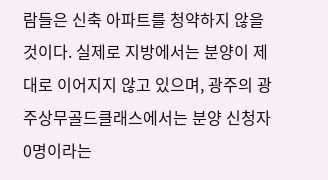람들은 신축 아파트를 청약하지 않을 것이다. 실제로 지방에서는 분양이 제대로 이어지지 않고 있으며, 광주의 광주상무골드클래스에서는 분양 신청자 0명이라는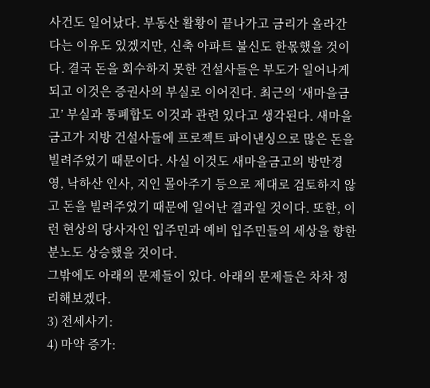사건도 일어났다. 부동산 활황이 끝나가고 금리가 올라간다는 이유도 있겠지만, 신축 아파트 불신도 한몫했을 것이다. 결국 돈을 회수하지 못한 건설사들은 부도가 일어나게 되고 이것은 증권사의 부실로 이어진다. 최근의 ‘새마을금고’ 부실과 통폐합도 이것과 관련 있다고 생각된다. 새마을금고가 지방 건설사들에 프로젝트 파이낸싱으로 많은 돈을 빌려주었기 때문이다. 사실 이것도 새마을금고의 방만경영, 낙하산 인사, 지인 몰아주기 등으로 제대로 검토하지 않고 돈을 빌려주었기 때문에 일어난 결과일 것이다. 또한, 이런 현상의 당사자인 입주민과 예비 입주민들의 세상을 향한 분노도 상승했을 것이다.
그밖에도 아래의 문제들이 있다. 아래의 문제들은 차차 정리해보겠다.
3) 전세사기:
4) 마약 증가: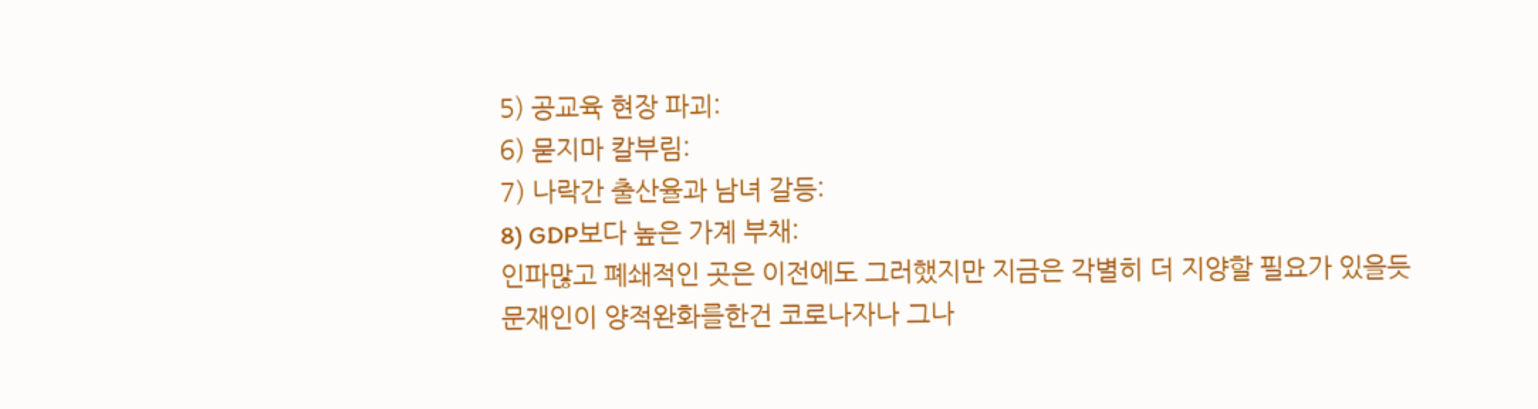5) 공교육 현장 파괴:
6) 묻지마 칼부림:
7) 나락간 출산율과 남녀 갈등:
8) GDP보다 높은 가계 부채:
인파많고 폐쇄적인 곳은 이전에도 그러했지만 지금은 각별히 더 지양할 필요가 있을듯
문재인이 양적완화를한건 코로나자나 그나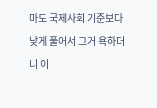마도 국제사회 기준보다 낮게 풀어서 그거 욕하더니 이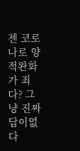젠 코로나로 양적완화가 죄다? 그냥 진짜 답이없다